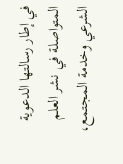في إطار رسالتها الدعوية المتواصلة في نشر العلم الشرعي وخدمة المجتمع،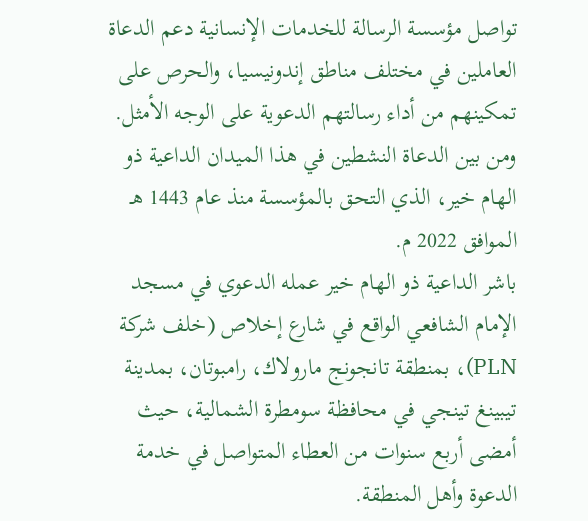تواصل مؤسسة الرسالة للخدمات الإنسانية دعم الدعاة العاملين في مختلف مناطق إندونيسيا، والحرص على تمكينهم من أداء رسالتهم الدعوية على الوجه الأمثل. ومن بين الدعاة النشطين في هذا الميدان الداعية ذو الهام خير، الذي التحق بالمؤسسة منذ عام 1443 هـ الموافق 2022 م.
باشر الداعية ذو الهام خير عمله الدعوي في مسجد الإمام الشافعي الواقع في شارع إخلاص (خلف شركة PLN)، بمنطقة تانجونج مارولاك، رامبوتان، بمدينة تيبينغ تينجي في محافظة سومطرة الشمالية، حيث أمضى أربع سنوات من العطاء المتواصل في خدمة الدعوة وأهل المنطقة.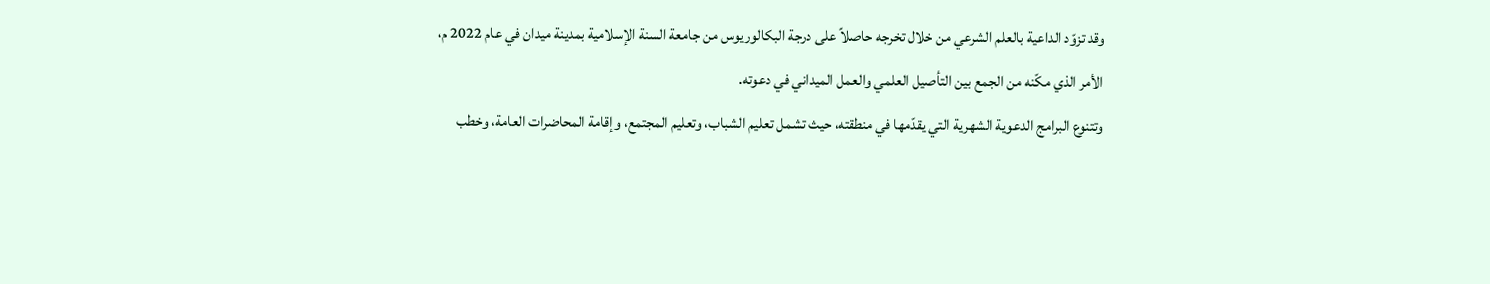وقد تزوّد الداعية بالعلم الشرعي من خلال تخرجه حاصلاً على درجة البكالوريوس من جامعة السنة الإسلامية بمدينة ميدان في عام 2022 م، الأمر الذي مكّنه من الجمع بين التأصيل العلمي والعمل الميداني في دعوته.
وتتنوع البرامج الدعوية الشهرية التي يقدّمها في منطقته، حيث تشمل تعليم الشباب، وتعليم المجتمع، وإقامة المحاضرات العامة، وخطب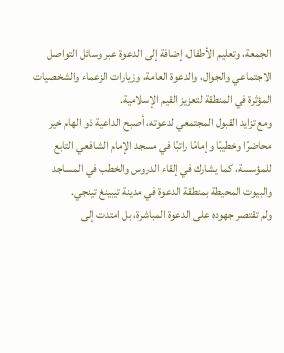الجمعة، وتعليم الأطفال، إضافة إلى الدعوة عبر وسائل التواصل الاجتماعي والجوال، والدعوة العامة، وزيارات الزعماء والشخصيات المؤثرة في المنطقة لتعزيز القيم الإسلامية.
ومع تزايد القبول المجتمعي لدعوته، أصبح الداعية ذو الهام خير محاضرًا وخطيبًا وإمامًا راتبًا في مسجد الإمام الشافعي التابع للمؤسسة، كما يشارك في إلقاء الدروس والخطب في المساجد والبيوت المحيطة بمنطقة الدعوة في مدينة تيبينغ تينجي.
ولم تقتصر جهوده على الدعوة المباشرة، بل امتدت إلى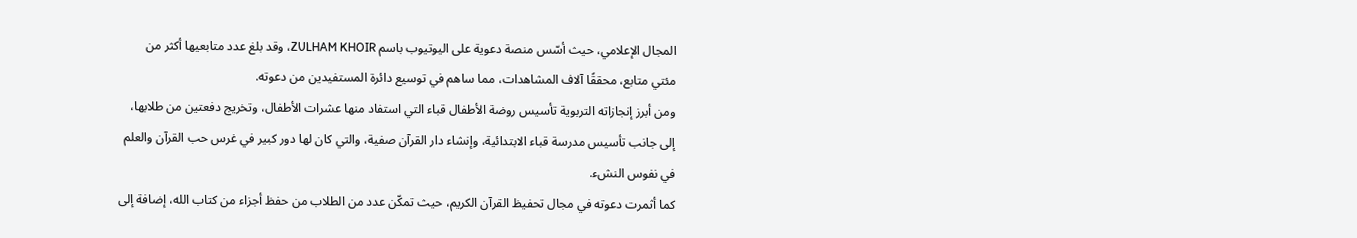المجال الإعلامي، حيث أسّس منصة دعوية على اليوتيوب باسم ZULHAM KHOIR، وقد بلغ عدد متابعيها أكثر من مئتي متابع، محققًا آلاف المشاهدات، مما ساهم في توسيع دائرة المستفيدين من دعوته.
ومن أبرز إنجازاته التربوية تأسيس روضة الأطفال قباء التي استفاد منها عشرات الأطفال، وتخريج دفعتين من طلابها، إلى جانب تأسيس مدرسة قباء الابتدائية، وإنشاء دار القرآن صفية، والتي كان لها دور كبير في غرس حب القرآن والعلم في نفوس النشء.
كما أثمرت دعوته في مجال تحفيظ القرآن الكريم، حيث تمكّن عدد من الطلاب من حفظ أجزاء من كتاب الله، إضافة إلى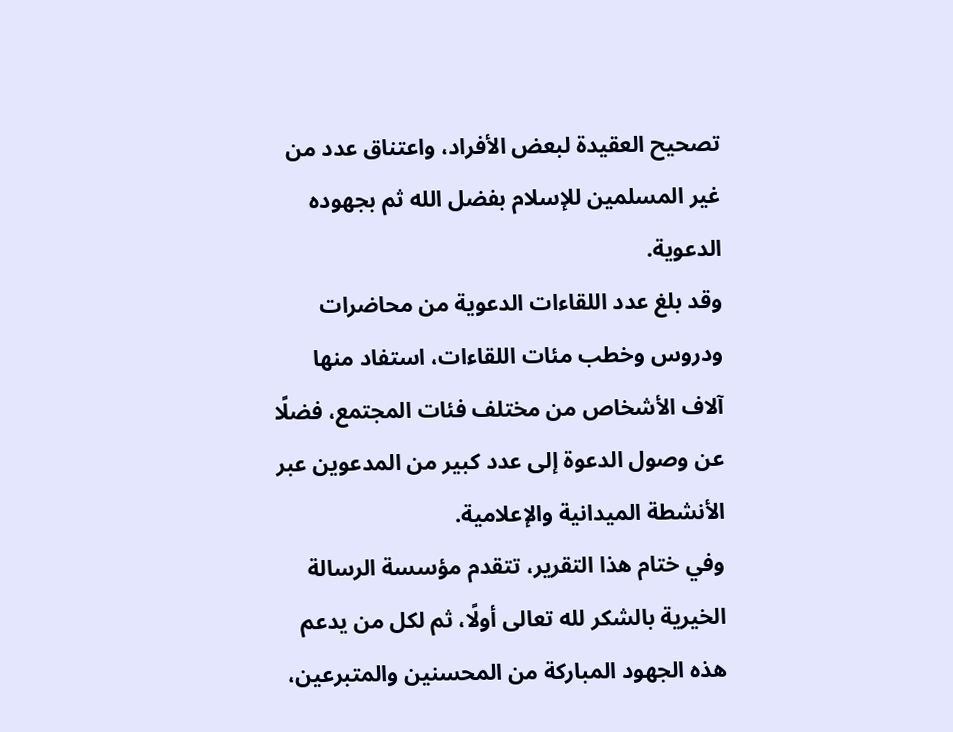تصحيح العقيدة لبعض الأفراد، واعتناق عدد من غير المسلمين للإسلام بفضل الله ثم بجهوده الدعوية.
وقد بلغ عدد اللقاءات الدعوية من محاضرات ودروس وخطب مئات اللقاءات، استفاد منها آلاف الأشخاص من مختلف فئات المجتمع، فضلًا عن وصول الدعوة إلى عدد كبير من المدعوين عبر الأنشطة الميدانية والإعلامية.
وفي ختام هذا التقرير، تتقدم مؤسسة الرسالة الخيرية بالشكر لله تعالى أولًا، ثم لكل من يدعم هذه الجهود المباركة من المحسنين والمتبرعين،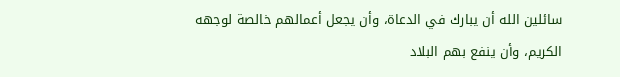سائلين الله أن يبارك في الدعاة، وأن يجعل أعمالهم خالصة لوجهه الكريم، وأن ينفع بهم البلاد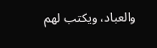والعباد، ويكتب لهم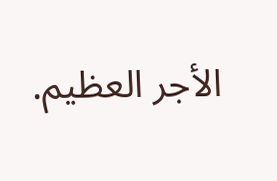الأجر العظيم.